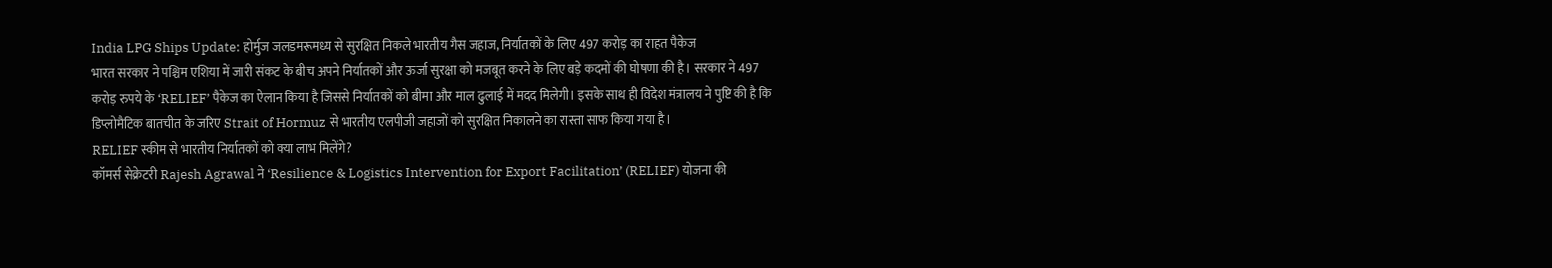India LPG Ships Update: होर्मुज जलडमरूमध्य से सुरक्षित निकले भारतीय गैस जहाज, निर्यातकों के लिए 497 करोड़ का राहत पैकेज
भारत सरकार ने पश्चिम एशिया में जारी संकट के बीच अपने निर्यातकों और ऊर्जा सुरक्षा को मजबूत करने के लिए बड़े कदमों की घोषणा की है। सरकार ने 497 करोड़ रुपये के ‘RELIEF’ पैकेज का ऐलान किया है जिससे निर्यातकों को बीमा और माल ढुलाई में मदद मिलेगी। इसके साथ ही विदेश मंत्रालय ने पुष्टि की है कि डिप्लोमैटिक बातचीत के जरिए Strait of Hormuz से भारतीय एलपीजी जहाजों को सुरक्षित निकालने का रास्ता साफ किया गया है।
RELIEF स्कीम से भारतीय निर्यातकों को क्या लाभ मिलेंगे?
कॉमर्स सेक्रेटरी Rajesh Agrawal ने ‘Resilience & Logistics Intervention for Export Facilitation’ (RELIEF) योजना की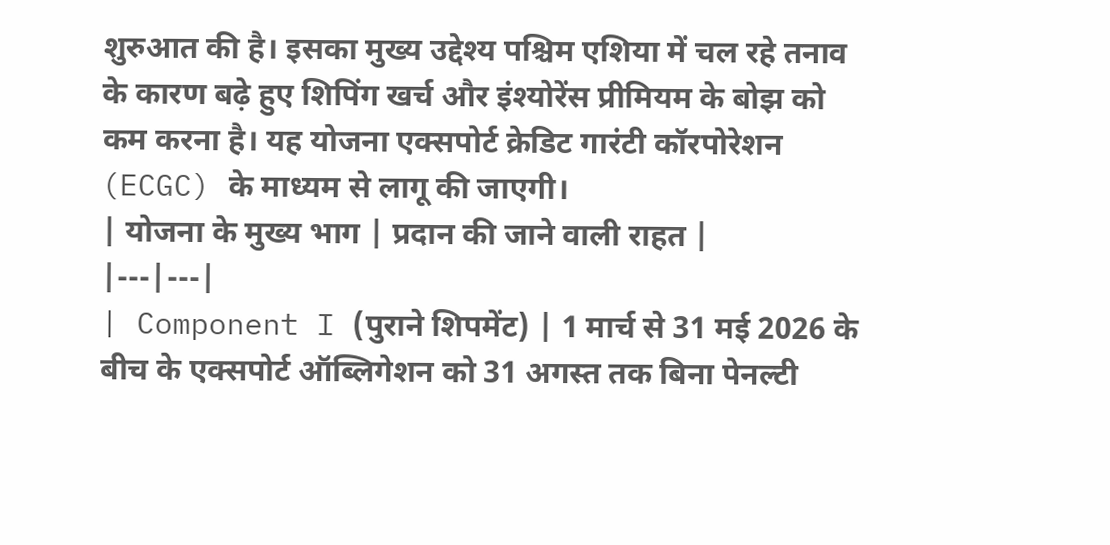शुरुआत की है। इसका मुख्य उद्देश्य पश्चिम एशिया में चल रहे तनाव के कारण बढ़े हुए शिपिंग खर्च और इंश्योरेंस प्रीमियम के बोझ को कम करना है। यह योजना एक्सपोर्ट क्रेडिट गारंटी कॉरपोरेशन (ECGC) के माध्यम से लागू की जाएगी।
| योजना के मुख्य भाग | प्रदान की जाने वाली राहत |
|---|---|
| Component I (पुराने शिपमेंट) | 1 मार्च से 31 मई 2026 के बीच के एक्सपोर्ट ऑब्लिगेशन को 31 अगस्त तक बिना पेनल्टी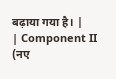बढ़ाया गया है। |
| Component II (नए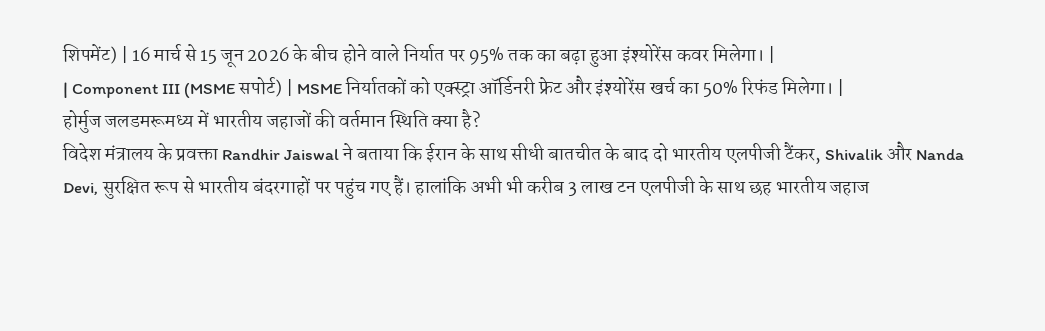शिपमेंट) | 16 मार्च से 15 जून 2026 के बीच होने वाले निर्यात पर 95% तक का बढ़ा हुआ इंश्योरेंस कवर मिलेगा। |
| Component III (MSME सपोर्ट) | MSME निर्यातकों को एक्स्ट्रा ऑर्डिनरी फ्रेट और इंश्योरेंस खर्च का 50% रिफंड मिलेगा। |
होर्मुज जलडमरूमध्य में भारतीय जहाजों की वर्तमान स्थिति क्या है?
विदेश मंत्रालय के प्रवक्ता Randhir Jaiswal ने बताया कि ईरान के साथ सीधी बातचीत के बाद दो भारतीय एलपीजी टैंकर, Shivalik और Nanda Devi, सुरक्षित रूप से भारतीय बंदरगाहों पर पहुंच गए हैं। हालांकि अभी भी करीब 3 लाख टन एलपीजी के साथ छह भारतीय जहाज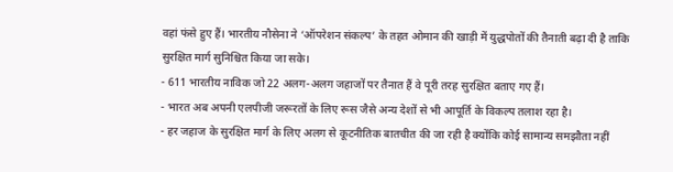वहां फंसे हुए हैं। भारतीय नौसेना ने ‘ऑपरेशन संकल्प’ के तहत ओमान की खाड़ी में युद्धपोतों की तैनाती बढ़ा दी है ताकि सुरक्षित मार्ग सुनिश्चित किया जा सके।
- 611 भारतीय नाविक जो 22 अलग-अलग जहाजों पर तैनात हैं वे पूरी तरह सुरक्षित बताए गए हैं।
- भारत अब अपनी एलपीजी जरूरतों के लिए रूस जैसे अन्य देशों से भी आपूर्ति के विकल्प तलाश रहा है।
- हर जहाज के सुरक्षित मार्ग के लिए अलग से कूटनीतिक बातचीत की जा रही है क्योंकि कोई सामान्य समझौता नहीं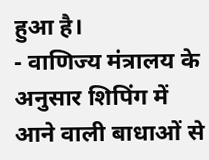हुआ है।
- वाणिज्य मंत्रालय के अनुसार शिपिंग में आने वाली बाधाओं से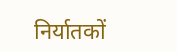निर्यातकों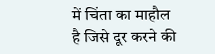में चिंता का माहौल है जिसे दूर करने की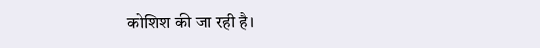कोशिश की जा रही है।